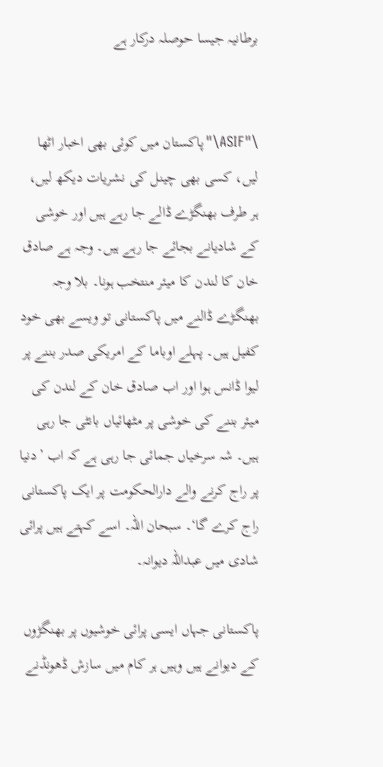برطانیہ جیسا حوصلہ درکار ہے


\"ASIF\"پاکستان میں کوئی بھی اخبار اٹھا لیں، کسی بھی چینل کی نشریات دیکھ لیں، ہر طرف بھنگڑے ڈالے جا رہے ہیں اور خوشی کے شادیانے بجائے جا رہے ہیں۔ وجہ ہے صادق خان کا لندن کا میئر منتخب ہونا۔ بلا وجہ بھنگڑے ڈالنے میں پاکستانی تو ویسے بھی خود کفیل ہیں۔ پہلے اوباما کے امریکی صدر بننے پر لیوا ڈانس ہوا اور اب صادق خان کے لندن کی میئر بننے کی خوشی پر مٹھائیاں بانٹی جا رہی ہیں۔ شہ سرخیاں جمائی جا رہی ہے کہ اب ’دنیا پر راج کرنے والے دارالحکومت پر ایک پاکستانی راج کرے گا‘۔ سبحان اللہ۔ اسے کہتے ہیں پرائی شادی میں عبداللہ دیوانہ۔

پاکستانی جہاں ایسی پرائی خوشیوں پر بھنگڑوں کے دیوانے ہیں وہیں ہر کام میں سازش ڈھونڈنے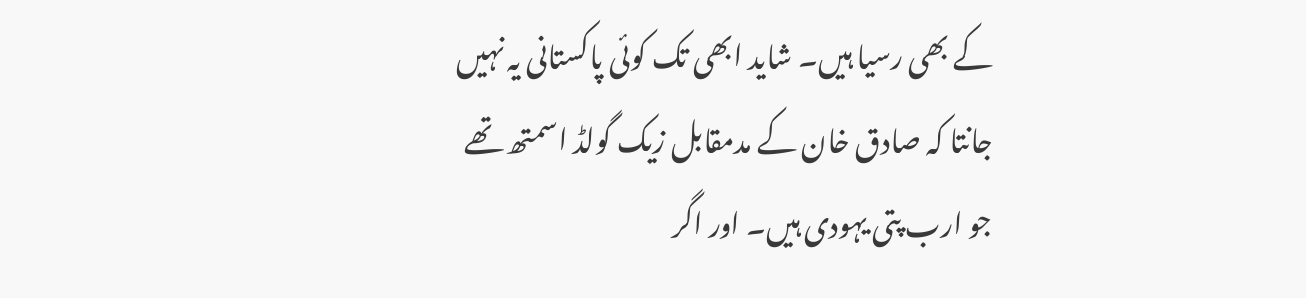کے بھی رسیا ہیں۔ شاید ابھی تک کوئی پاکستانی یہ نہیں جانتا کہ صادق خان کے مدمقابل زیک گولڈ اسمتھ تھے جو ارب پتی یہودی ہیں۔ اور اگر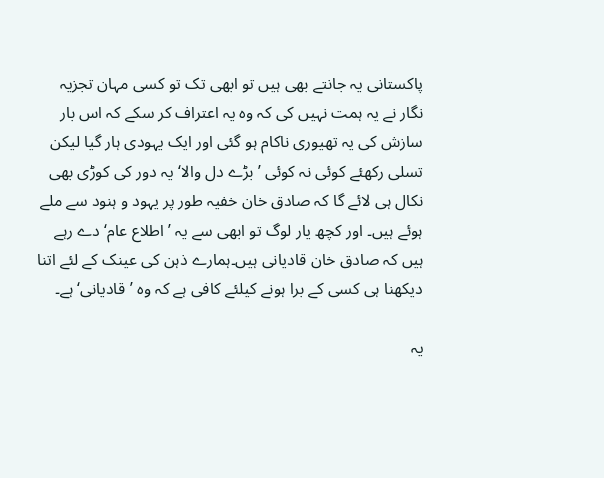پاکستانی یہ جانتے بھی ہیں تو ابھی تک تو کسی مہان تجزیہ نگار نے یہ ہمت نہیں کی کہ وہ یہ اعتراف کر سکے کہ اس بار سازش کی یہ تھیوری ناکام ہو گئی اور ایک یہودی ہار گیا لیکن تسلی رکھئے کوئی نہ کوئی ’بڑے دل والا‘ یہ دور کی کوڑی بھی نکال ہی لائے گا کہ صادق خان خفیہ طور پر یہود و ہنود سے ملے ہوئے ہیں۔ اور کچھ یار لوگ تو ابھی سے یہ ’اطلاع عام‘ دے رہے ہیں کہ صادق خان قادیانی ہیں۔ہمارے ذہن کی عینک کے لئے اتنا دیکھنا ہی کسی کے برا ہونے کیلئے کافی ہے کہ وہ ’قادیانی‘ ہے۔

یہ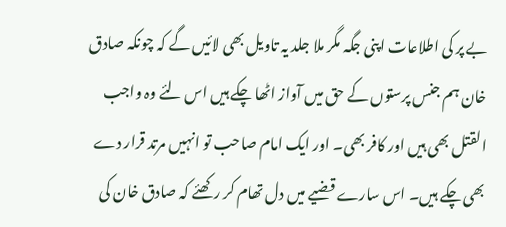بے پر کی اطلاعات اپنی جگہ مگر ملا جلد یہ تاویل بھی لائیں گے کہ چونکہ صادق خان ہم جنس پرستوں کے حق میں آواز اٹھا چکے ہیں اس لئے وہ واجب القتل بھی ہیں اور کافر بھی۔ اور ایک امام صاحب تو انہیں مرتد قرار دے بھی چکے ہیں۔ اس سارے قضیے میں دل تھام کر رکھئے کہ صادق خان کی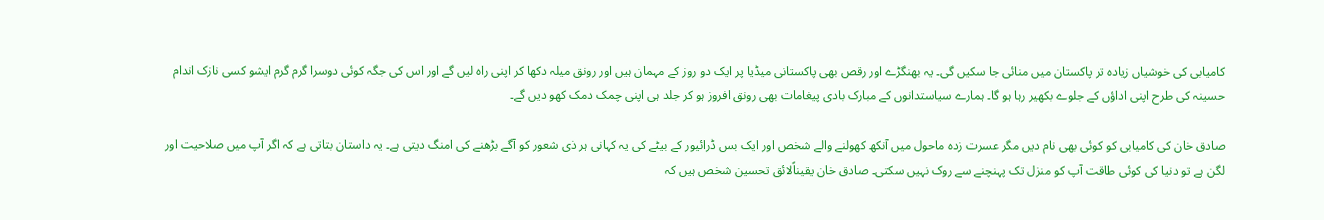کامیابی کی خوشیاں زیادہ تر پاکستان میں منائی جا سکیں گی۔ یہ بھنگڑے اور رقص بھی پاکستانی میڈیا پر ایک دو روز کے مہمان ہیں اور رونق میلہ دکھا کر اپنی راہ لیں گے اور اس کی جگہ کوئی دوسرا گرم گرم ایشو کسی نازک اندام حسینہ کی طرح اپنی اداؤں کے جلوے بکھیر رہا ہو گا۔ ہمارے سیاستدانوں کے مبارک بادی پیغامات بھی رونق افروز ہو کر جلد ہی اپنی چمک دمک کھو دیں گے۔

صادق خان کی کامیابی کو کوئی بھی نام دیں مگر عسرت زدہ ماحول میں آنکھ کھولنے والے شخص اور ایک بس ڈرائیور کے بیٹے کی یہ کہانی ہر ذی شعور کو آگے بڑھنے کی امنگ دیتی ہے۔ یہ داستان بتاتی ہے کہ اگر آپ میں صلاحیت اور لگن ہے تو دنیا کی کوئی طاقت آپ کو منزل تک پہنچنے سے روک نہیں سکتی۔ صادق خان یقیناًلائق تحسین شخص ہیں کہ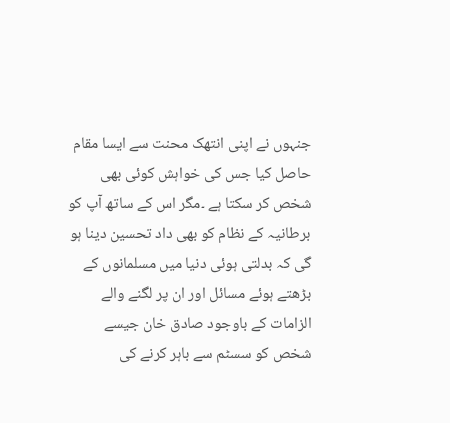جنہوں نے اپنی انتھک محنت سے ایسا مقام حاصل کیا جس کی خواہش کوئی بھی شخص کر سکتا ہے ۔مگر اس کے ساتھ آپ کو برطانیہ کے نظام کو بھی داد تحسین دینا ہو گی کہ بدلتی ہوئی دنیا میں مسلمانوں کے بڑھتے ہوئے مسائل اور ان پر لگنے والے الزامات کے باوجود صادق خان جیسے شخص کو سسٹم سے باہر کرنے کی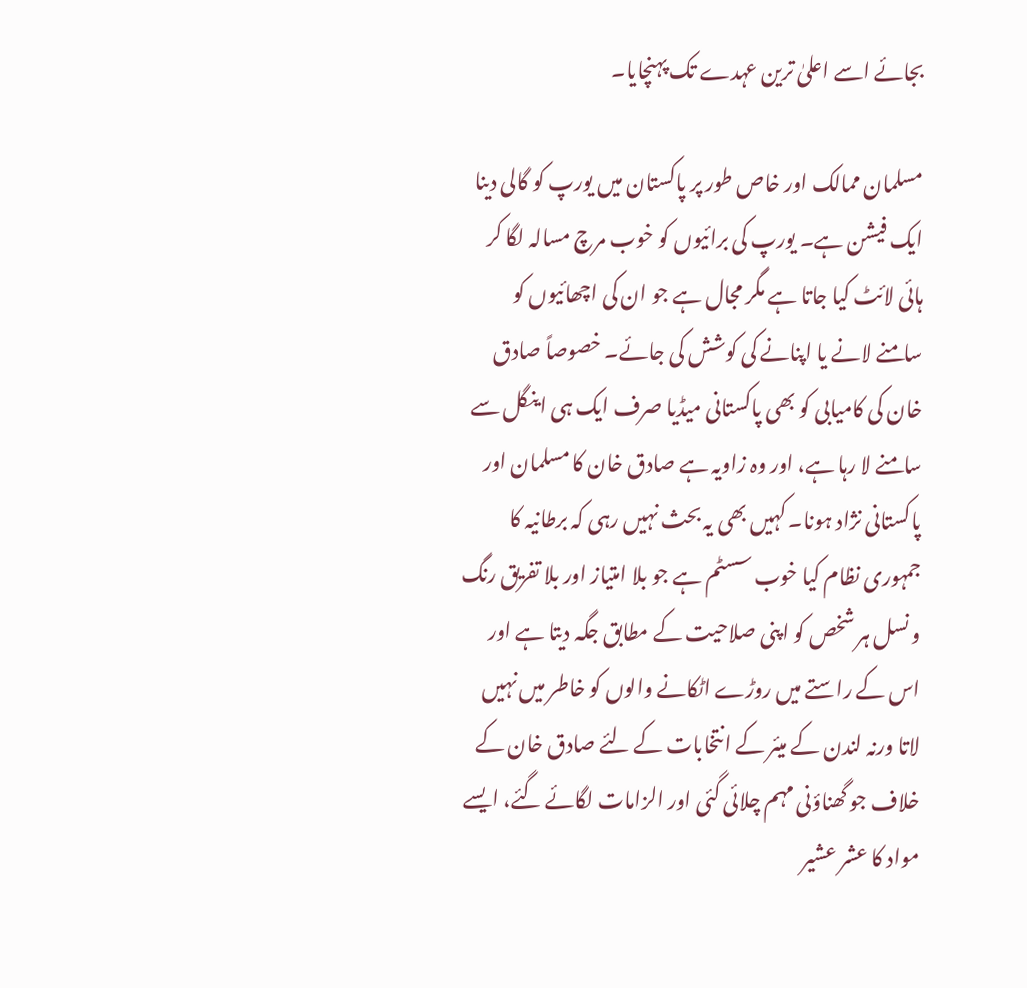بجائے اسے اعلیٰ ترین عہدے تک پہنچایا۔

مسلمان ممالک اور خاص طور پر پاکستان میں یورپ کو گالی دینا ایک فیشن ہے۔ یورپ کی برائیوں کو خوب مرچ مسالہ لگا کر ہائی لائٹ کیا جاتا ہے مگر مجال ہے جو ان کی اچھائیوں کو سامنے لانے یا اپنانے کی کوشش کی جائے۔ خصوصاً صادق خان کی کامیابی کو بھی پاکستانی میڈیا صرف ایک ہی اینگل سے سامنے لا رہا ہے، اور وہ زاویہ ہے صادق خان کا مسلمان اور پاکستانی نژاد ہونا۔ کہیں بھی یہ بحث نہیں رہی کہ برطانیہ کا جمہوری نظام کیا خوب سسٹم ہے جو بلا امتیاز اور بلا تفریق رنگ و نسل ہر شخص کو اپنی صلاحیت کے مطابق جگہ دیتا ہے اور اس کے راستے میں روڑے اٹکانے والوں کو خاطر میں نہیں لاتا ورنہ لندن کے میئر کے انتخابات کے لئے صادق خان کے خلاف جو گھناؤنی مہم چلائی گئی اور الزامات لگائے گئے، ایسے مواد کا عشر عشیر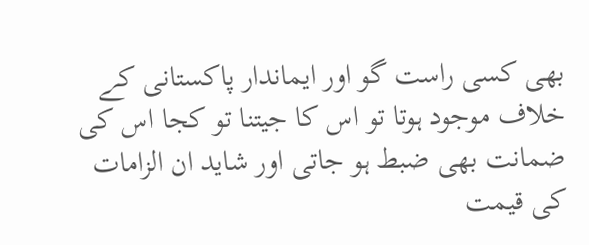بھی کسی راست گو اور ایماندار پاکستانی کے خلاف موجود ہوتا تو اس کا جیتنا تو کجا اس کی ضمانت بھی ضبط ہو جاتی اور شاید ان الزامات کی قیمت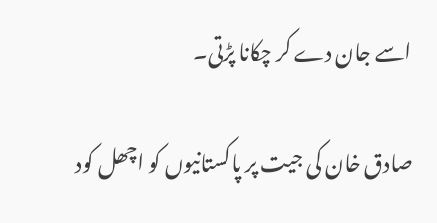اسے جان دے کر چکانا پڑتی۔

صادق خان کی جیت پر پاکستانیوں کو اچھل کود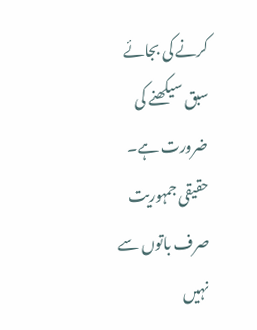کرنے کی بجائے سبق سیکھنے کی ضرورت ہے۔ حقیقی جمہوریت صرف باتوں سے نہیں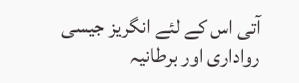آتی اس کے لئے انگریز جیسی رواداری اور برطانیہ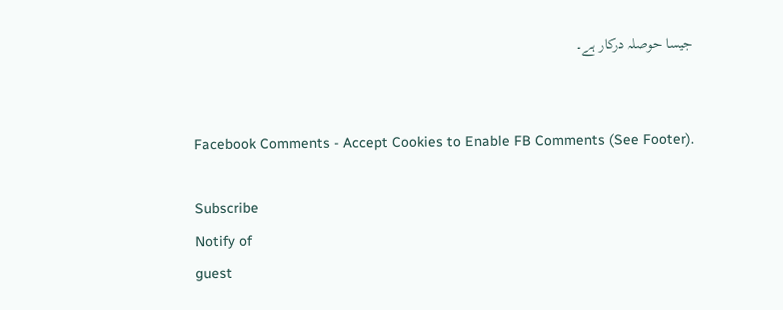جیسا حوصلہ درکار ہے۔


Facebook Comments - Accept Cookies to Enable FB Comments (See Footer).

Subscribe
Notify of
guest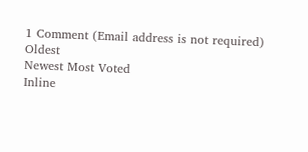1 Comment (Email address is not required)
Oldest
Newest Most Voted
Inline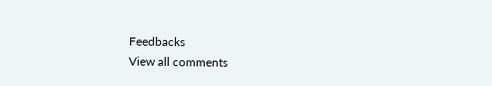Feedbacks
View all comments